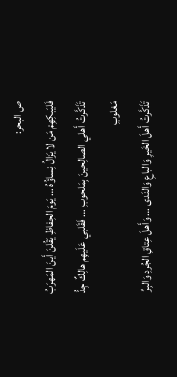ص البحر:
فَليَبكِهِمْ مَن لا يَزالُ نِساؤُهُ … يَومَ الحِفاظِ يَقُلنَ أَينَ المَهرَبُ
تَذَكَّرتُ أَهلي الصالِحينَ بِمَلحوبِ … فَقَلبي عَلَيهِم هالِكٌ جِدُّ مَغلوبِ
تَذَكَّرتُ أَهلَ الخَيرِ وَالباعِ وَالنَدى … وَأَهلَ عِتاقِ الجُردِ وَالبِرِّ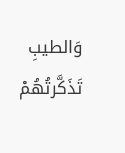وَالطيبِ
تَذَكَّرتُهُمْ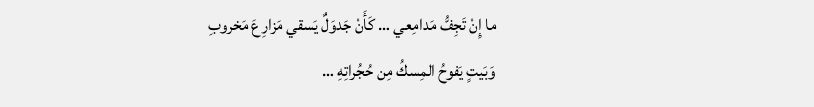ما إِنْ تَجِفُّ مَدامِعي … كَأَنْ جَدوَلٌ يَسقي مَزارِعَ مَخروبِ
وَبَيتٍ يَفوحُ المِسكُ مِن حُجُراتِهِ …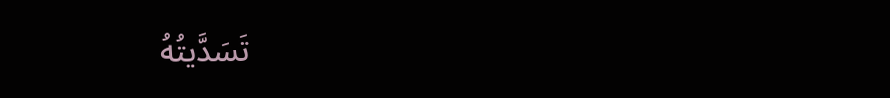تَسَدَّيتُهُ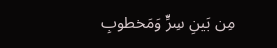مِن بَينِ سِرٍّ وَمَخطوبِ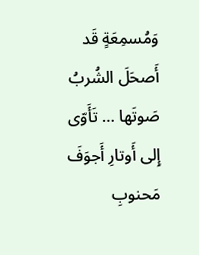وَمُسمِعَةٍ قَد أَصحَلَ الشُربُ صَوتَها … تَأَوّى إِلى أَوتارِ أَجوَفَ مَحنوبِ